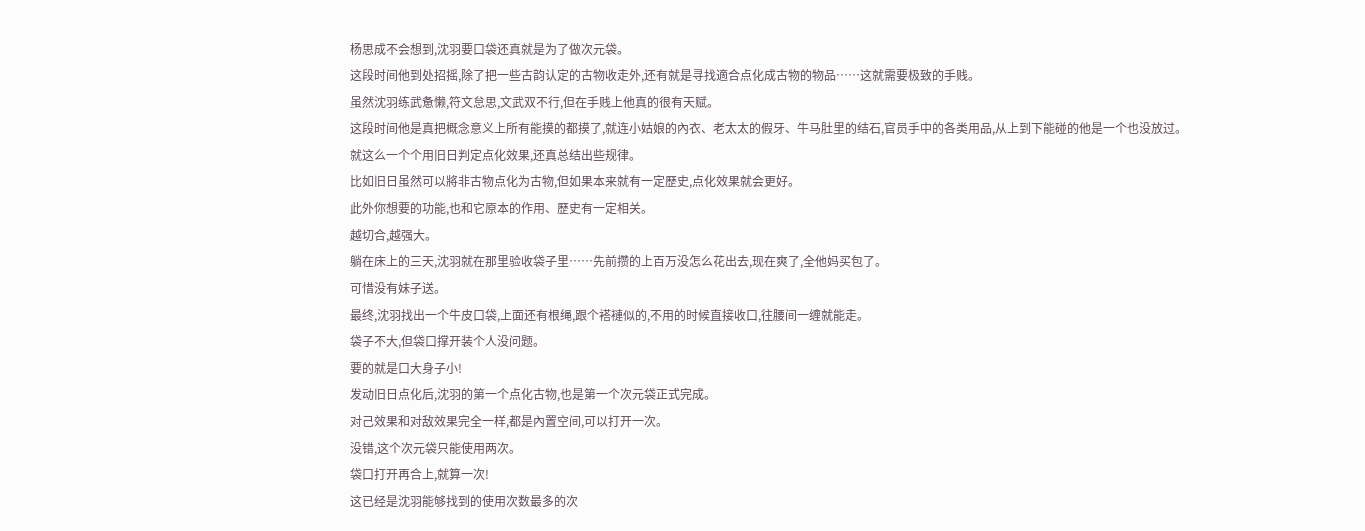杨思成不会想到,沈羽要口袋还真就是为了做次元袋。
这段时间他到处招摇,除了把一些古韵认定的古物收走外,还有就是寻找適合点化成古物的物品……这就需要极致的手贱。
虽然沈羽练武惫懒,符文怠思,文武双不行,但在手贱上他真的很有天赋。
这段时间他是真把概念意义上所有能摸的都摸了,就连小姑娘的內衣、老太太的假牙、牛马肚里的结石,官员手中的各类用品,从上到下能碰的他是一个也没放过。
就这么一个个用旧日判定点化效果,还真总结出些规律。
比如旧日虽然可以將非古物点化为古物,但如果本来就有一定歷史,点化效果就会更好。
此外你想要的功能,也和它原本的作用、歷史有一定相关。
越切合,越强大。
躺在床上的三天,沈羽就在那里验收袋子里……先前攒的上百万没怎么花出去,现在爽了,全他妈买包了。
可惜没有妹子送。
最终,沈羽找出一个牛皮口袋,上面还有根绳,跟个褡褳似的,不用的时候直接收口,往腰间一缠就能走。
袋子不大,但袋口撑开装个人没问题。
要的就是口大身子小!
发动旧日点化后,沈羽的第一个点化古物,也是第一个次元袋正式完成。
对己效果和对敌效果完全一样,都是內置空间,可以打开一次。
没错,这个次元袋只能使用两次。
袋口打开再合上,就算一次!
这已经是沈羽能够找到的使用次数最多的次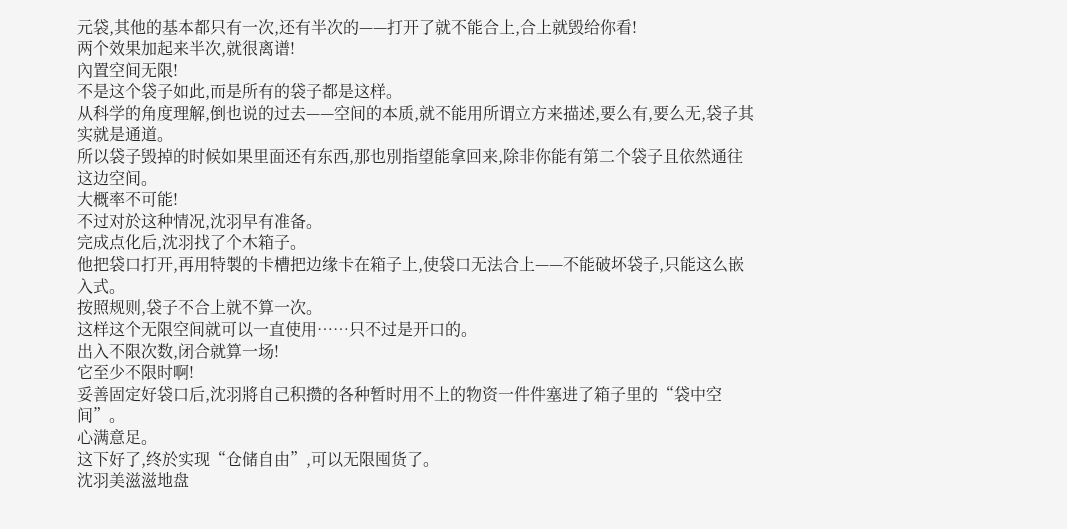元袋,其他的基本都只有一次,还有半次的——打开了就不能合上,合上就毁给你看!
两个效果加起来半次,就很离谱!
內置空间无限!
不是这个袋子如此,而是所有的袋子都是这样。
从科学的角度理解,倒也说的过去——空间的本质,就不能用所谓立方来描述,要么有,要么无,袋子其实就是通道。
所以袋子毁掉的时候如果里面还有东西,那也別指望能拿回来,除非你能有第二个袋子且依然通往这边空间。
大概率不可能!
不过对於这种情况,沈羽早有准备。
完成点化后,沈羽找了个木箱子。
他把袋口打开,再用特製的卡槽把边缘卡在箱子上,使袋口无法合上——不能破坏袋子,只能这么嵌入式。
按照规则,袋子不合上就不算一次。
这样这个无限空间就可以一直使用……只不过是开口的。
出入不限次数,闭合就算一场!
它至少不限时啊!
妥善固定好袋口后,沈羽將自己积攒的各种暂时用不上的物资一件件塞进了箱子里的“袋中空间”。
心满意足。
这下好了,终於实现“仓储自由”,可以无限囤货了。
沈羽美滋滋地盘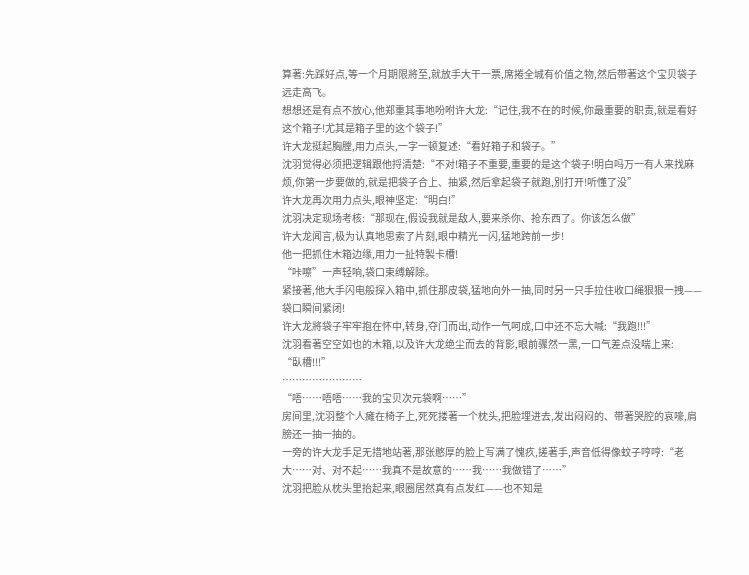算著:先踩好点,等一个月期限將至,就放手大干一票,席捲全城有价值之物,然后带著这个宝贝袋子远走高飞。
想想还是有点不放心,他郑重其事地吩咐许大龙:“记住,我不在的时候,你最重要的职责,就是看好这个箱子!尤其是箱子里的这个袋子!”
许大龙挺起胸膛,用力点头,一字一顿复述:“看好箱子和袋子。”
沈羽觉得必须把逻辑跟他捋清楚:“不对!箱子不重要,重要的是这个袋子!明白吗万一有人来找麻烦,你第一步要做的,就是把袋子合上、抽紧,然后拿起袋子就跑,別打开!听懂了没”
许大龙再次用力点头,眼神坚定:“明白!”
沈羽决定现场考核:“那现在,假设我就是敌人,要来杀你、抢东西了。你该怎么做”
许大龙闻言,极为认真地思索了片刻,眼中精光一闪,猛地跨前一步!
他一把抓住木箱边缘,用力一扯特製卡槽!
“咔嚓”一声轻响,袋口束缚解除。
紧接著,他大手闪电般探入箱中,抓住那皮袋,猛地向外一抽,同时另一只手拉住收口绳狠狠一拽——
袋口瞬间紧闭!
许大龙將袋子牢牢抱在怀中,转身,夺门而出,动作一气呵成,口中还不忘大喊:“我跑!!!”
沈羽看著空空如也的木箱,以及许大龙绝尘而去的背影,眼前骤然一黑,一口气差点没喘上来:
“臥槽!!!”
……………………
“唔……唔唔……我的宝贝次元袋啊……”
房间里,沈羽整个人瘫在椅子上,死死搂著一个枕头,把脸埋进去,发出闷闷的、带著哭腔的哀嚎,肩膀还一抽一抽的。
一旁的许大龙手足无措地站著,那张憨厚的脸上写满了愧疚,搓著手,声音低得像蚊子哼哼:“老大……对、对不起……我真不是故意的……我……我做错了……”
沈羽把脸从枕头里抬起来,眼圈居然真有点发红——也不知是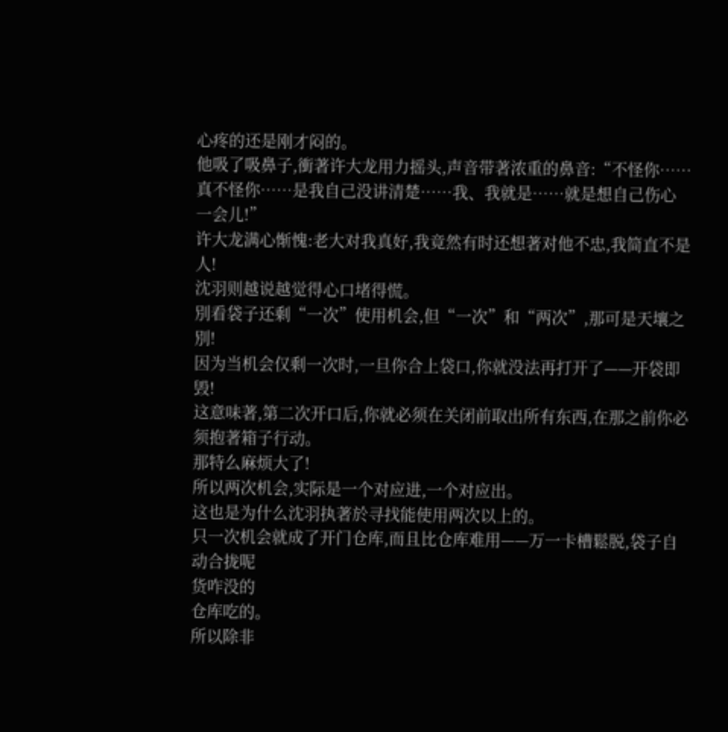心疼的还是刚才闷的。
他吸了吸鼻子,衝著许大龙用力摇头,声音带著浓重的鼻音:“不怪你……真不怪你……是我自己没讲清楚……我、我就是……就是想自己伤心一会儿!”
许大龙满心惭愧:老大对我真好,我竟然有时还想著对他不忠,我简直不是人!
沈羽则越说越觉得心口堵得慌。
別看袋子还剩“一次”使用机会,但“一次”和“两次”,那可是天壤之別!
因为当机会仅剩一次时,一旦你合上袋口,你就没法再打开了——开袋即毁!
这意味著,第二次开口后,你就必须在关闭前取出所有东西,在那之前你必须抱著箱子行动。
那特么麻烦大了!
所以两次机会,实际是一个对应进,一个对应出。
这也是为什么沈羽执著於寻找能使用两次以上的。
只一次机会就成了开门仓库,而且比仓库难用——万一卡槽鬆脱,袋子自动合拢呢
货咋没的
仓库吃的。
所以除非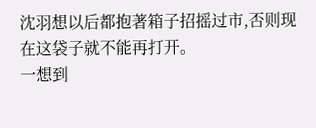沈羽想以后都抱著箱子招摇过市,否则现在这袋子就不能再打开。
一想到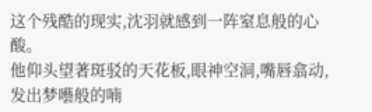这个残酷的现实,沈羽就感到一阵窒息般的心酸。
他仰头望著斑驳的天花板,眼神空洞,嘴唇翕动,发出梦囈般的喃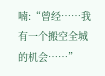喃:“曾经……我有一个搬空全城的机会……”